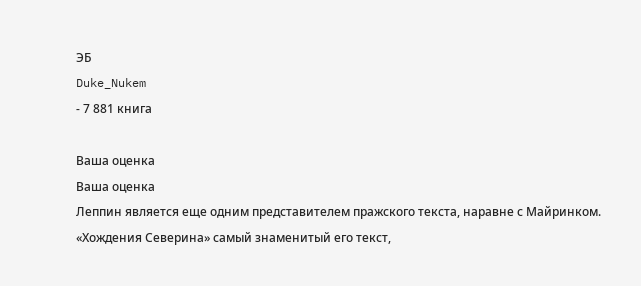ЭБ
Duke_Nukem
- 7 881 книга

Ваша оценка
Ваша оценка
Леппин является еще одним представителем пражского текста, наравне с Майринком. «Хождения Северина» самый знаменитый его текст,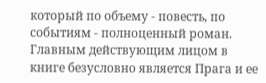который по объему - повесть, по событиям - полноценный роман.
Главным действующим лицом в книге безусловно является Прага и ее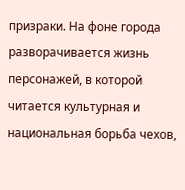призраки. На фоне города разворачивается жизнь персонажей, в которой читается культурная и национальная борьба чехов,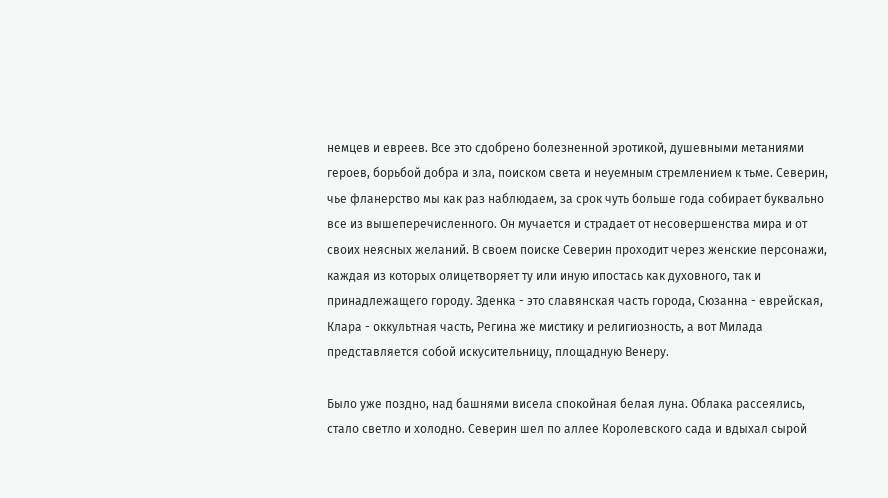немцев и евреев. Все это сдобрено болезненной эротикой, душевными метаниями героев, борьбой добра и зла, поиском света и неуемным стремлением к тьме. Северин, чье фланерство мы как раз наблюдаем, за срок чуть больше года собирает буквально все из вышеперечисленного. Он мучается и страдает от несовершенства мира и от своих неясных желаний. В своем поиске Северин проходит через женские персонажи, каждая из которых олицетворяет ту или иную ипостась как духовного, так и принадлежащего городу. Зденка - это славянская часть города, Сюзанна - еврейская, Клара - оккультная часть, Регина же мистику и религиозность, а вот Милада представляется собой искусительницу, площадную Венеру.

Было уже поздно, над башнями висела спокойная белая луна. Облака рассеялись, стало светло и холодно. Северин шел по аллее Королевского сада и вдыхал сырой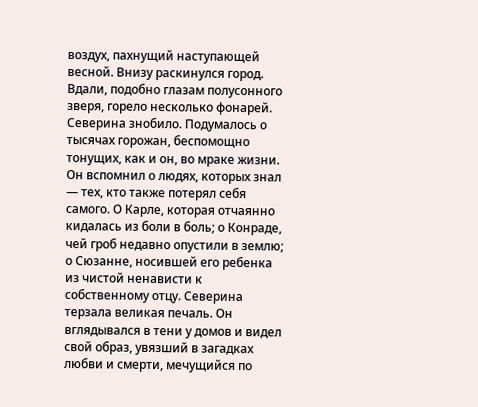воздух, пахнущий наступающей весной. Внизу раскинулся город. Вдали, подобно глазам полусонного зверя, горело несколько фонарей. Северина знобило. Подумалось о тысячах горожан, беспомощно тонущих, как и он, во мраке жизни.
Он вспомнил о людях, которых знал — тех, кто также потерял себя самого. О Карле, которая отчаянно кидалась из боли в боль; о Конраде, чей гроб недавно опустили в землю; о Сюзанне, носившей его ребенка из чистой ненависти к собственному отцу. Северина терзала великая печаль. Он вглядывался в тени у домов и видел свой образ, увязший в загадках любви и смерти, мечущийся по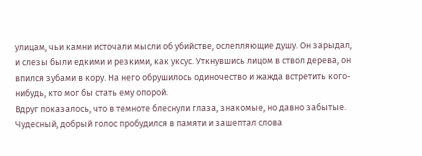улицам, чьи камни источали мысли об убийстве, ослепляющие душу. Он зарыдал, и слезы были едкими и резкими, как уксус. Уткнувшись лицом в ствол дерева, он впился зубами в кору. На него обрушилось одиночество и жажда встретить кого-нибудь, кто мог бы стать ему опорой.
Вдруг показалось, что в темноте блеснули глаза, знакомые, но давно забытые. Чудесный, добрый голос пробудился в памяти и зашептал слова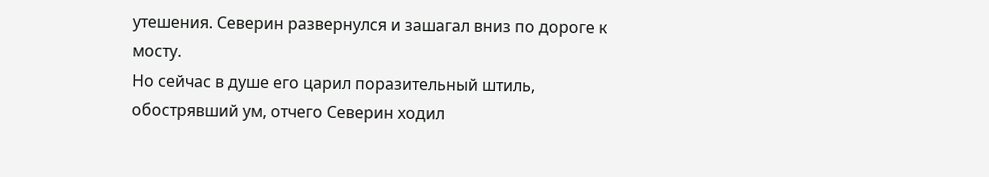утешения. Северин развернулся и зашагал вниз по дороге к мосту.
Но сейчас в душе его царил поразительный штиль, обострявший ум, отчего Северин ходил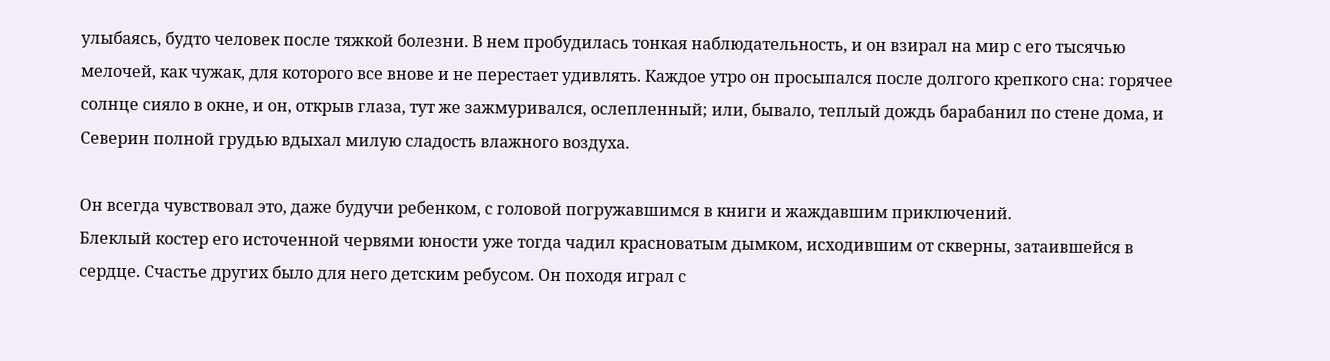улыбаясь, будто человек после тяжкой болезни. В нем пробудилась тонкая наблюдательность, и он взирал на мир с его тысячью мелочей, как чужак, для которого все внове и не перестает удивлять. Каждое утро он просыпался после долгого крепкого сна: горячее солнце сияло в окне, и он, открыв глаза, тут же зажмуривался, ослепленный; или, бывало, теплый дождь барабанил по стене дома, и Северин полной грудью вдыхал милую сладость влажного воздуха.

Он всегда чувствовал это, даже будучи ребенком, с головой погружавшимся в книги и жаждавшим приключений.
Блеклый костер его источенной червями юности уже тогда чадил красноватым дымком, исходившим от скверны, затаившейся в сердце. Счастье других было для него детским ребусом. Он походя играл с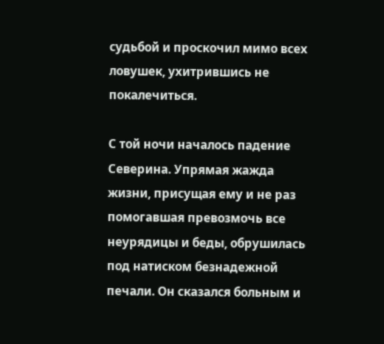судьбой и проскочил мимо всех ловушек, ухитрившись не покалечиться.

С той ночи началось падение Северина. Упрямая жажда жизни, присущая ему и не раз помогавшая превозмочь все неурядицы и беды, обрушилась под натиском безнадежной печали. Он сказался больным и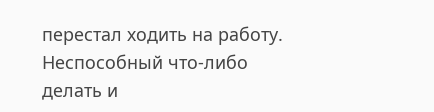перестал ходить на работу. Неспособный что-либо делать и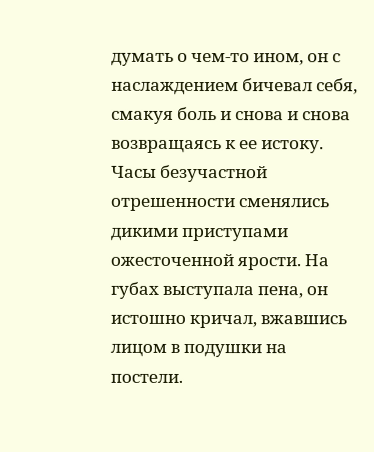думать о чем-то ином, он с наслаждением бичевал себя, смакуя боль и снова и снова возвращаясь к ее истоку. Часы безучастной отрешенности сменялись дикими приступами ожесточенной ярости. На губах выступала пена, он истошно кричал, вжавшись лицом в подушки на постели.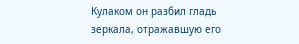Кулаком он разбил гладь зеркала, отражавшую его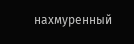нахмуренный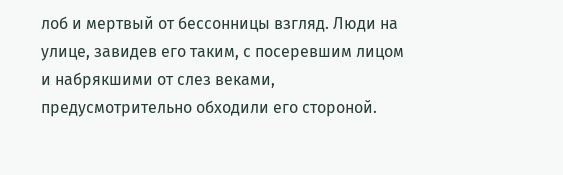лоб и мертвый от бессонницы взгляд. Люди на улице, завидев его таким, с посеревшим лицом и набрякшими от слез веками, предусмотрительно обходили его стороной.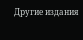Другие издания